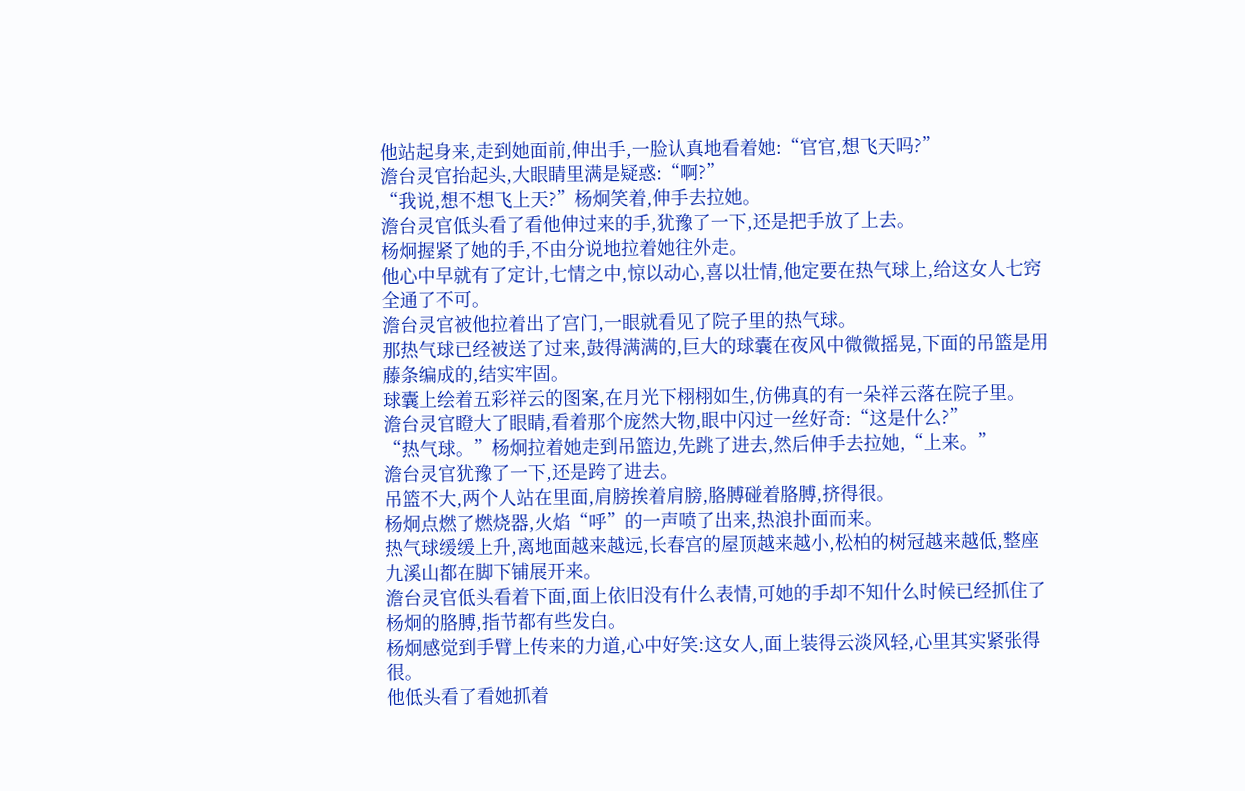他站起身来,走到她面前,伸出手,一脸认真地看着她:“官官,想飞天吗?”
澹台灵官抬起头,大眼睛里满是疑惑:“啊?”
“我说,想不想飞上天?”杨炯笑着,伸手去拉她。
澹台灵官低头看了看他伸过来的手,犹豫了一下,还是把手放了上去。
杨炯握紧了她的手,不由分说地拉着她往外走。
他心中早就有了定计,七情之中,惊以动心,喜以壮情,他定要在热气球上,给这女人七窍全通了不可。
澹台灵官被他拉着出了宫门,一眼就看见了院子里的热气球。
那热气球已经被送了过来,鼓得满满的,巨大的球囊在夜风中微微摇晃,下面的吊篮是用藤条编成的,结实牢固。
球囊上绘着五彩祥云的图案,在月光下栩栩如生,仿佛真的有一朵祥云落在院子里。
澹台灵官瞪大了眼睛,看着那个庞然大物,眼中闪过一丝好奇:“这是什么?”
“热气球。”杨炯拉着她走到吊篮边,先跳了进去,然后伸手去拉她,“上来。”
澹台灵官犹豫了一下,还是跨了进去。
吊篮不大,两个人站在里面,肩膀挨着肩膀,胳膊碰着胳膊,挤得很。
杨炯点燃了燃烧器,火焰“呼”的一声喷了出来,热浪扑面而来。
热气球缓缓上升,离地面越来越远,长春宫的屋顶越来越小,松柏的树冠越来越低,整座九溪山都在脚下铺展开来。
澹台灵官低头看着下面,面上依旧没有什么表情,可她的手却不知什么时候已经抓住了杨炯的胳膊,指节都有些发白。
杨炯感觉到手臂上传来的力道,心中好笑:这女人,面上装得云淡风轻,心里其实紧张得很。
他低头看了看她抓着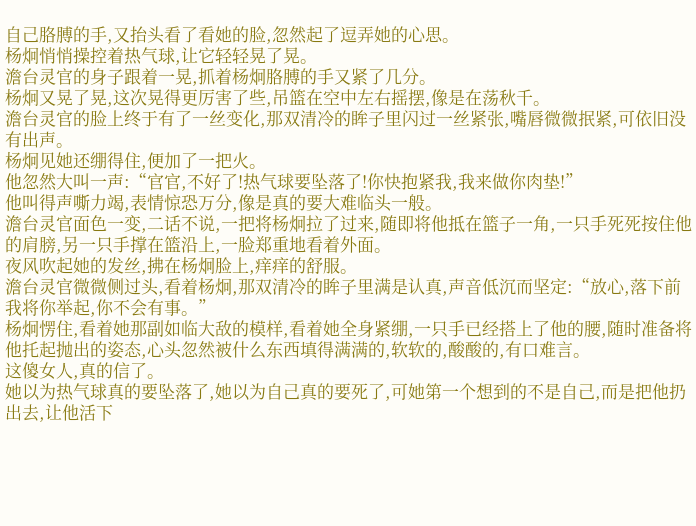自己胳膊的手,又抬头看了看她的脸,忽然起了逗弄她的心思。
杨炯悄悄操控着热气球,让它轻轻晃了晃。
澹台灵官的身子跟着一晃,抓着杨炯胳膊的手又紧了几分。
杨炯又晃了晃,这次晃得更厉害了些,吊篮在空中左右摇摆,像是在荡秋千。
澹台灵官的脸上终于有了一丝变化,那双清冷的眸子里闪过一丝紧张,嘴唇微微抿紧,可依旧没有出声。
杨炯见她还绷得住,便加了一把火。
他忽然大叫一声:“官官,不好了!热气球要坠落了!你快抱紧我,我来做你肉垫!”
他叫得声嘶力竭,表情惊恐万分,像是真的要大难临头一般。
澹台灵官面色一变,二话不说,一把将杨炯拉了过来,随即将他抵在篮子一角,一只手死死按住他的肩膀,另一只手撑在篮沿上,一脸郑重地看着外面。
夜风吹起她的发丝,拂在杨炯脸上,痒痒的舒服。
澹台灵官微微侧过头,看着杨炯,那双清冷的眸子里满是认真,声音低沉而坚定:“放心,落下前我将你举起,你不会有事。”
杨炯愣住,看着她那副如临大敌的模样,看着她全身紧绷,一只手已经搭上了他的腰,随时准备将他托起抛出的姿态,心头忽然被什么东西填得满满的,软软的,酸酸的,有口难言。
这傻女人,真的信了。
她以为热气球真的要坠落了,她以为自己真的要死了,可她第一个想到的不是自己,而是把他扔出去,让他活下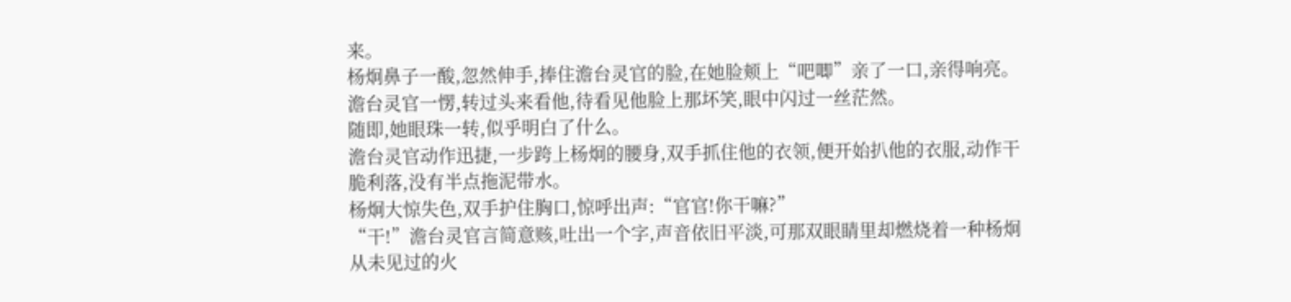来。
杨炯鼻子一酸,忽然伸手,捧住澹台灵官的脸,在她脸颊上“吧唧”亲了一口,亲得响亮。
澹台灵官一愣,转过头来看他,待看见他脸上那坏笑,眼中闪过一丝茫然。
随即,她眼珠一转,似乎明白了什么。
澹台灵官动作迅捷,一步跨上杨炯的腰身,双手抓住他的衣领,便开始扒他的衣服,动作干脆利落,没有半点拖泥带水。
杨炯大惊失色,双手护住胸口,惊呼出声:“官官!你干嘛?”
“干!”澹台灵官言简意赅,吐出一个字,声音依旧平淡,可那双眼睛里却燃烧着一种杨炯从未见过的火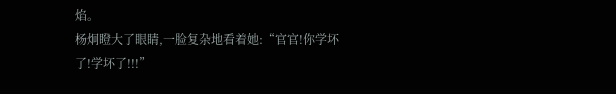焰。
杨炯瞪大了眼睛,一脸复杂地看着她:“官官!你学坏了!学坏了!!!”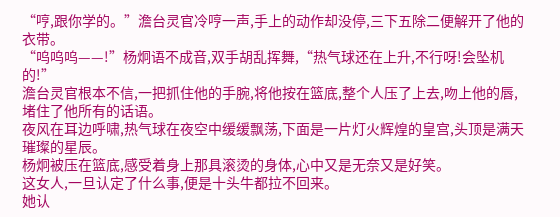“哼,跟你学的。”澹台灵官冷哼一声,手上的动作却没停,三下五除二便解开了他的衣带。
“呜呜呜——!”杨炯语不成音,双手胡乱挥舞,“热气球还在上升,不行呀!会坠机的!”
澹台灵官根本不信,一把抓住他的手腕,将他按在篮底,整个人压了上去,吻上他的唇,堵住了他所有的话语。
夜风在耳边呼啸,热气球在夜空中缓缓飘荡,下面是一片灯火辉煌的皇宫,头顶是满天璀璨的星辰。
杨炯被压在篮底,感受着身上那具滚烫的身体,心中又是无奈又是好笑。
这女人,一旦认定了什么事,便是十头牛都拉不回来。
她认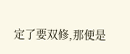定了要双修,那便是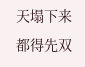天塌下来都得先双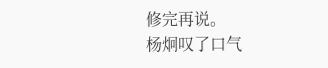修完再说。
杨炯叹了口气